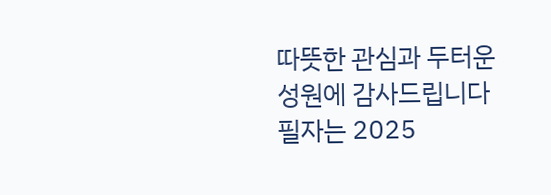따뜻한 관심과 두터운 성원에 감사드립니다
필자는 2025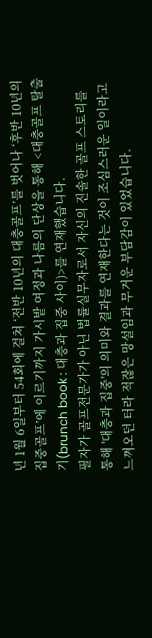년 1월 6일부터 54회에 걸쳐 ‘전반 10년의 대충골프’를 벗어나 ‘후반 10년의 집중골프’에 이르기까지 가시밭 여정과 나름의 단상을 통해 <대충골프 탈출기(brunch book : 대충과 집중 사이)>를 연재했습니다.
필자가 골프전문가가 아닌 법률실무자로서 자신의 진솔한 골프 스토리를 통해 '대충과 집중'의 의미와 결과를 연재한다는 것이 조심스러운 일이라고 느껴오던 터라 적잖은 망설임과 무거운 부담감이 있었습니다.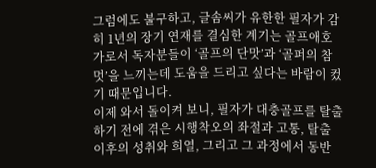그럼에도 불구하고, 글솜씨가 유한한 필자가 감히 1년의 장기 연재를 결심한 계기는 골프애호가로서 독자분들이 ‘골프의 단맛’과 ‘골퍼의 참멋’을 느끼는데 도움을 드리고 싶다는 바람이 컸기 때문입니다.
이제 와서 돌이켜 보니, 필자가 대충골프를 탈출하기 전에 겪은 시행착오의 좌절과 고통, 탈출 이후의 성취와 희열, 그리고 그 과정에서 동반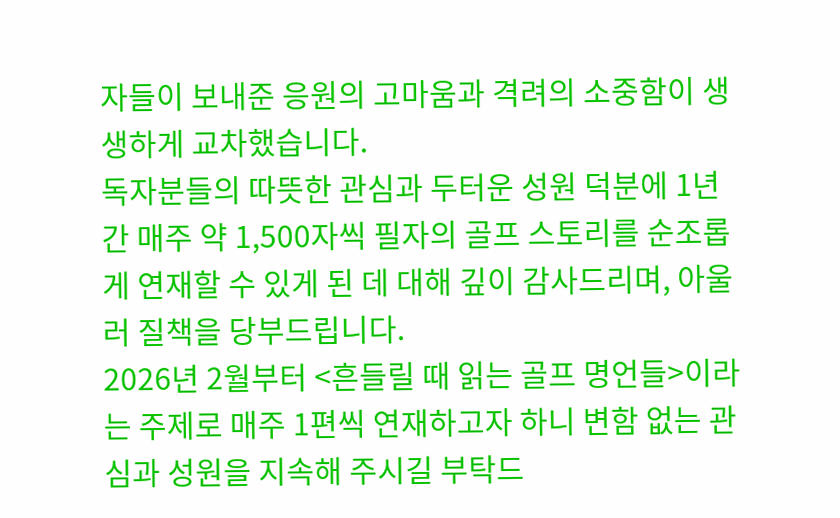자들이 보내준 응원의 고마움과 격려의 소중함이 생생하게 교차했습니다.
독자분들의 따뜻한 관심과 두터운 성원 덕분에 1년간 매주 약 1,500자씩 필자의 골프 스토리를 순조롭게 연재할 수 있게 된 데 대해 깊이 감사드리며, 아울러 질책을 당부드립니다.
2026년 2월부터 <흔들릴 때 읽는 골프 명언들>이라는 주제로 매주 1편씩 연재하고자 하니 변함 없는 관심과 성원을 지속해 주시길 부탁드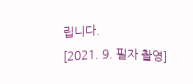립니다.
[2021. 9. 필자 촬영]